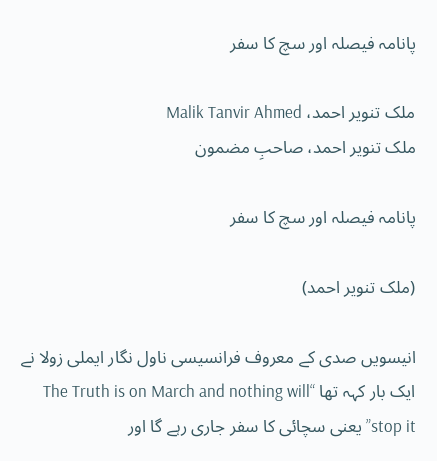پانامہ فیصلہ اور سچ کا سفر

ملک تنویر احمد، Malik Tanvir Ahmed
ملک تنویر احمد، صاحبِ مضمون

پانامہ فیصلہ اور سچ کا سفر

(ملک تنویر احمد)

انیسویں صدی کے معروف فرانسیسی ناول نگار ایملی زولا نے ایک بار کہہ تھا “The Truth is on March and nothing will stop it” یعنی سچائی کا سفر جاری رہے گا اور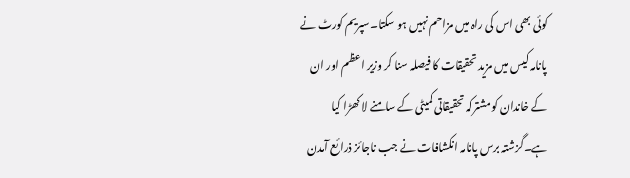کوئی بھی اس کی راہ میں مزاحم نہیں ہو سکتا۔سپریم کورٹ نے پانامہ کیس میں مزید تحقیقات کا فیصلہ سنا کر وزیر اعظم اور ان کے خاندان کومشترکہ تحقیقاتی کمیٹی کے سامنے لا کھڑا کیا ہے۔گزشتہ برس پانامہ انکشافات نے جب ناجائز ذرائع آمدن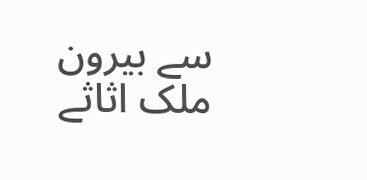سے بیرون ملک اثاثے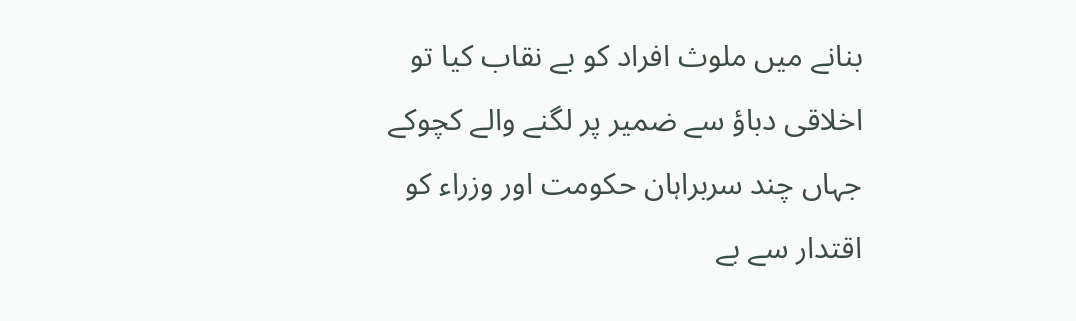بنانے میں ملوث افراد کو بے نقاب کیا تو اخلاقی دباؤ سے ضمیر پر لگنے والے کچوکے جہاں چند سربراہان حکومت اور وزراء کو اقتدار سے بے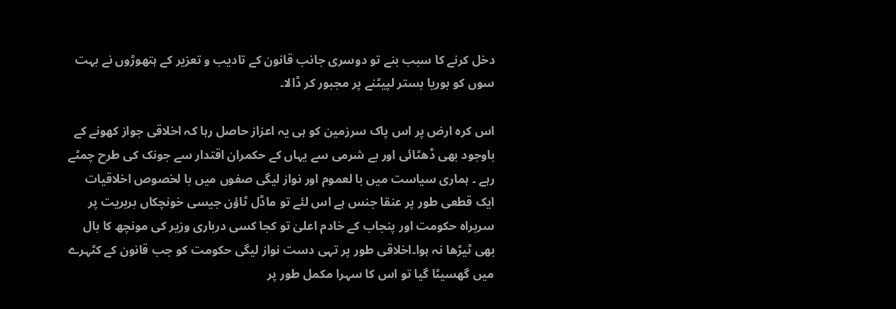دخل کرنے کا سبب بنے تو دوسری جانب قانون کے تادیب و تعزیر کے ہتھوڑوں نے بہت سوں کو بوریا بستر لپیٹنے پر مجبور کر ڈالا۔

اس کرہ ارض پر اس پاک سرزمین کو ہی یہ اعزاز حاصل رہا کہ اخلاقی جواز کھونے کے باوجود بھی ڈھٹائی اور بے شرمی سے یہاں کے حکمران اقتدار سے جونک کی طرح چمٹے رہے ۔ ہماری سیاست میں با لعموم اور نواز لیگی صفوں میں با لخصوص اخلاقیات ایک قطعی طور پر عنقا جنس ہے اس لئے تو ماڈل ٹاؤن جیسی خونچکاں بربریت پر سربراہ حکومت اور پنجاب کے خادم اعلیٰ تو کجا کسی درباری وزیر کی مونچھ کا بال بھی ٹیڑھا نہ ہوا۔اخلاقی طور پر تہی دست نواز لیگی حکومت کو جب قانون کے کٹہرے میں گھسیٹا گیا تو اس کا سہرا مکمل طور پر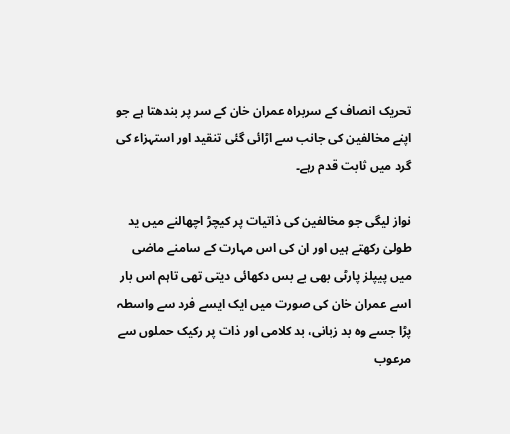تحریک انصاف کے سربراہ عمران خان کے سر پر بندھتا ہے جو اپنے مخالفین کی جانب سے اڑائی گئی تنقید اور استہزاء کی گرد میں ثابت قدم رہے۔

نواز لیگی جو مخالفین کی ذاتیات پر کیچڑ اچھالنے میں ید طولیٰ رکھتے ہیں اور ان کی اس مہارت کے سامنے ماضی میں پیپلز پارٹی بھی بے بس دکھائی دیتی تھی تاہم اس بار اسے عمران خان کی صورت میں ایک ایسے فرد سے واسطہ پڑا جسے وہ بد زبانی، بد کلامی اور ذات پر رکیک حملوں سے مرعوب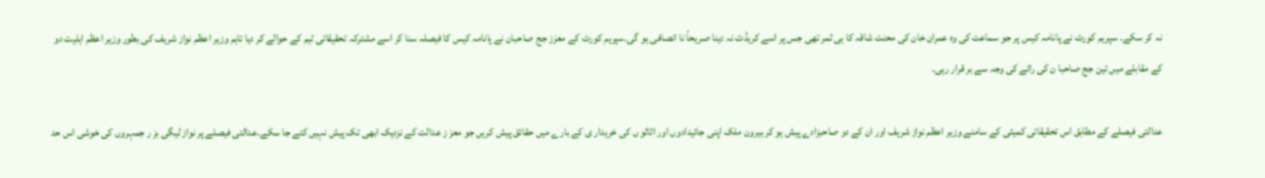نہ کر سکے۔ سپریم کورٹ نے پانامہ کیس پر جو سماعت کی وہ عمران خان کی محنت شاقہ کا ہی ثمر تھی جس پر اسے کریڈٹ نہ دینا صریحاً نا انصافی ہو گی۔سپریم کورٹ کے معزز جج صاحبان نے پانامہ کیس کا فیصلہ سنا کر اسے مشترکہ تحقیقاتی ٹیم کے حوالے کر دیا تاہم وزیر اعظم نواز شریف کی بطور وزیر اعظم اہلیت دو کے مقابلے میں تین جج صاحبا ن کی رائے کی وجہ سے بر قرار رہی۔

عدالتی فیصلے کے مطابق اس تحقیقاتی کمیٹی کے سامنے وزیر اعظم نواز شریف اور ان کے دو صاحبزادے پیش ہو کر بیرون ملک اپنی جائیدادوں اور اثاثو ں کی خریدار ی کے بارے میں حقائق پیش کریں جو معز ز عدالت کے نزدیک ابھی تک پیش نہیں کئے جا سکے۔عدالتی فیصلے پر نواز لیگی بز ر جمہروں کی خوشی اس حد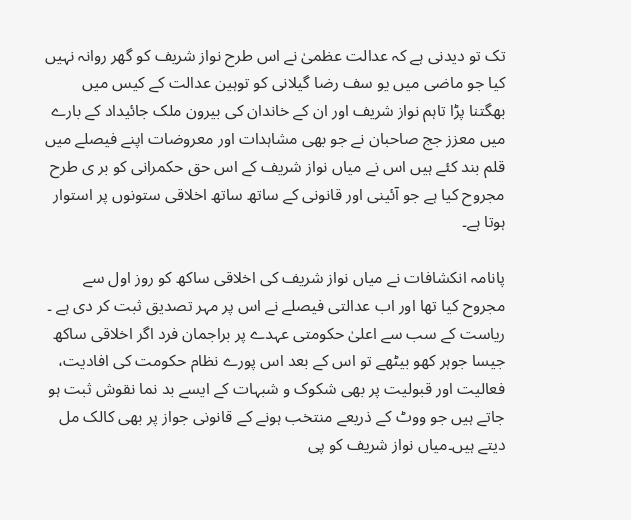تک تو دیدنی ہے کہ عدالت عظمیٰ نے اس طرح نواز شریف کو گھر روانہ نہیں کیا جو ماضی میں یو سف رضا گیلانی کو توہین عدالت کے کیس میں بھگتنا پڑا تاہم نواز شریف اور ان کے خاندان کی بیرون ملک جائیداد کے بارے میں معزز جج صاحبان نے جو بھی مشاہدات اور معروضات اپنے فیصلے میں قلم بند کئے ہیں اس نے میاں نواز شریف کے اس حق حکمرانی کو بر ی طرح مجروح کیا ہے جو آئینی اور قانونی کے ساتھ ساتھ اخلاقی ستونوں پر استوار ہوتا ہے۔

پانامہ انکشافات نے میاں نواز شریف کی اخلاقی ساکھ کو روز اول سے مجروح کیا تھا اور اب عدالتی فیصلے نے اس پر مہر تصدیق ثبت کر دی ہے ۔ ریاست کے سب سے اعلیٰ حکومتی عہدے پر براجمان فرد اگر اخلاقی ساکھ جیسا جوہر کھو بیٹھے تو اس کے بعد اس پورے نظام حکومت کی افادیت، فعالیت اور قبولیت پر بھی شکوک و شبہات کے ایسے بد نما نقوش ثبت ہو جاتے ہیں جو ووٹ کے ذریعے منتخب ہونے کے قانونی جواز پر بھی کالک مل دیتے ہیں۔میاں نواز شریف کو پی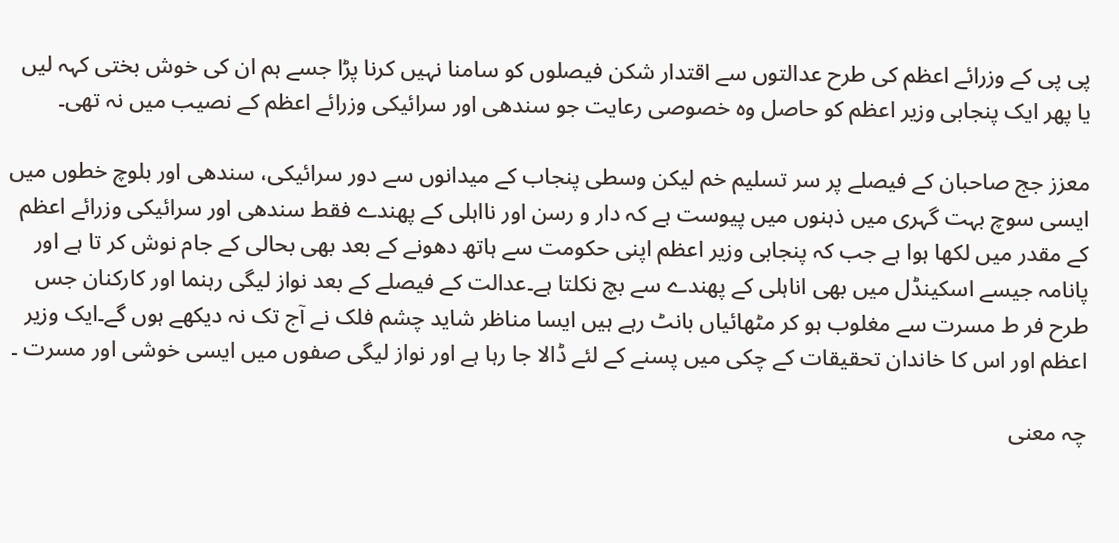پی پی کے وزرائے اعظم کی طرح عدالتوں سے اقتدار شکن فیصلوں کو سامنا نہیں کرنا پڑا جسے ہم ان کی خوش بختی کہہ لیں یا پھر ایک پنجابی وزیر اعظم کو حاصل وہ خصوصی رعایت جو سندھی اور سرائیکی وزرائے اعظم کے نصیب میں نہ تھی۔

معزز جج صاحبان کے فیصلے پر سر تسلیم خم لیکن وسطی پنجاب کے میدانوں سے دور سرائیکی، سندھی اور بلوچ خطوں میں ایسی سوچ بہت گہری میں ذہنوں میں پیوست ہے کہ دار و رسن اور نااہلی کے پھندے فقط سندھی اور سرائیکی وزرائے اعظم کے مقدر میں لکھا ہوا ہے جب کہ پنجابی وزیر اعظم اپنی حکومت سے ہاتھ دھونے کے بعد بھی بحالی کے جام نوش کر تا ہے اور پانامہ جیسے اسکینڈل میں بھی اناہلی کے پھندے سے بچ نکلتا ہے۔عدالت کے فیصلے کے بعد نواز لیگی رہنما اور کارکنان جس طرح فر ط مسرت سے مغلوب ہو کر مٹھائیاں بانٹ رہے ہیں ایسا مناظر شاید چشم فلک نے آج تک نہ دیکھے ہوں گے۔ایک وزیر اعظم اور اس کا خاندان تحقیقات کے چکی میں پسنے کے لئے ڈالا جا رہا ہے اور نواز لیگی صفوں میں ایسی خوشی اور مسرت ۔

چہ معنی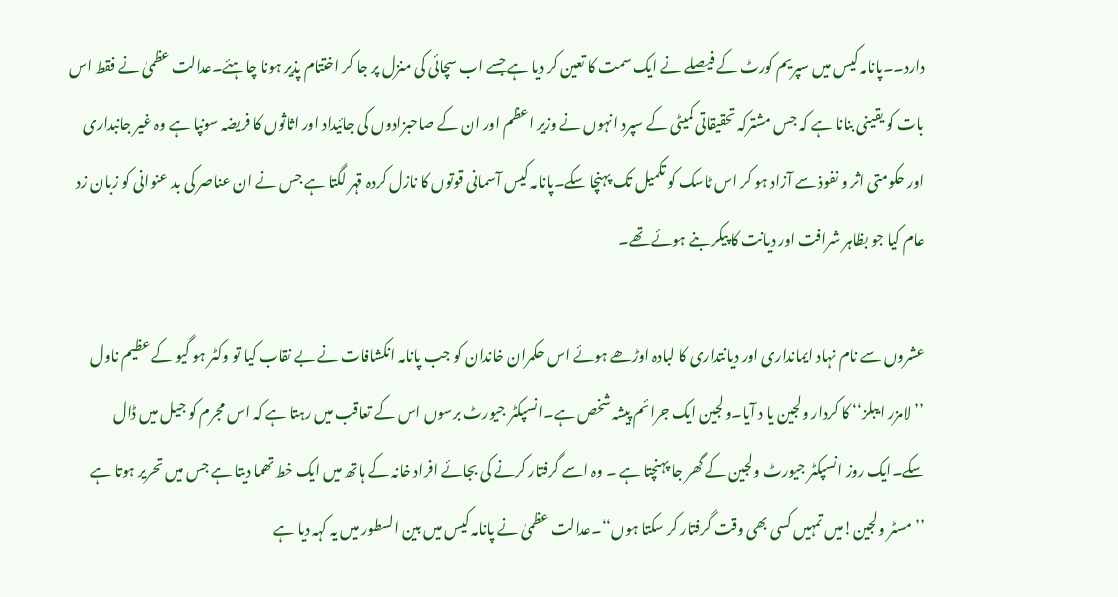دارد۔۔پانامہ کیس میں سپریم کورٹ کے فیصلے نے ایک سمت کا تعین کر دیا ہے جسے اب سچائی کی منزل پر جا کر اختتام پذیر ہونا چاہئے۔عدالت عظمیٰ نے فقط اس بات کو یقینی بنانا ہے کہ جس مشترکہ تحقیقاتی کمیٹی کے سپرد انہوں نے وزیر اعظم اور ان کے صاحبزادوں کی جائیداد اور اثاثوں کا فریضہ سونپا ہے وہ غیر جانبداری اور حکومتی اثر و نفوذ سے آزاد ہو کر اس ٹاسک کو تکمیل تک پہنچا سکے۔پانامہ کیس آسمانی قوتوں کا نازل کردہ قہر لگتا ہے جس نے ان عناصر کی بد عنوانی کو زبان زد عام کیا جو بظاہر شرافت اور دیانت کا پیکر بنے ہوئے تھے۔

عشروں سے نام نہاد ایمانداری اور دیانتداری کا لبادہ اوڑھے ہوئے اس حکمران خاندان کو جب پانامہ انکشافات نے بے نقاب کیا تو وکٹر ہو گیو کے عظیم ناول ’’لامزر ایبلز‘‘ کا کردار ولجین یا د آیا۔ولجین ایک جرائم پیشہ شخص ہے۔انسپکٹر جیورٹ برسوں اس کے تعاقب میں رہتا ہے کہ اس مجرم کو جیل میں ڈال سکے۔ایک روز انسپکٹر جیورٹ ولجین کے گھر جا پہنچتا ہے ۔ وہ اسے گرفتار کرنے کی بجائے افراد خانہ کے ہاتھ میں ایک خط تھما دیتا ہے جس میں تحریر ہوتا ہے ’’مسٹر ولجین!میں تمہیں کسی بھی وقت گرفتار کر سکتا ہوں‘‘۔عدالت عظمیٰ نے پانامہ کیس میں بین السطور میں یہ کہہ دیا ہے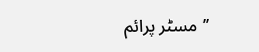’’مسٹر پرائم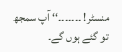منسٹر! ۔۔۔۔۔۔۔‘‘ آپ سمجھ تو گئے ہوں گے۔